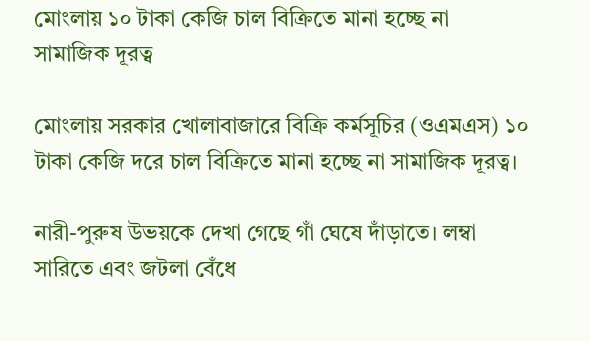মোংলায় ১০ টাকা কেজি চাল বিক্রিতে মানা হচ্ছে না সামাজিক দূরত্ব

মোংলায় সরকার খোলাবাজারে বিক্রি কর্মসূচির (ওএমএস) ১০ টাকা কেজি দরে চাল বিক্রিতে মানা হচ্ছে না সামাজিক দূরত্ব।

নারী-পুরুষ উভয়কে দেখা গেছে গাঁ ঘেষে দাঁড়াতে। লম্বা সারিতে এবং জটলা বেঁধে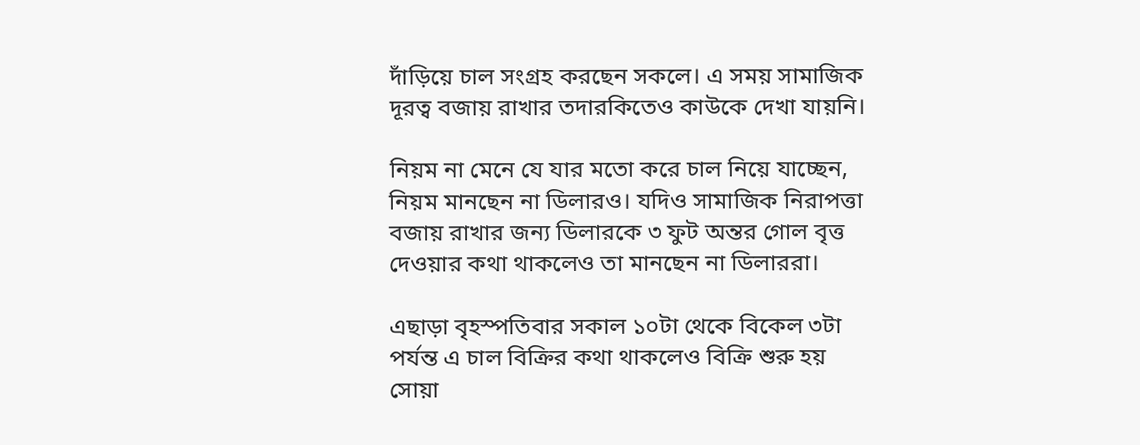দাঁড়িয়ে চাল সংগ্রহ করছেন সকলে। এ সময় সামাজিক দূরত্ব বজায় রাখার তদারকিতেও কাউকে দেখা যায়নি।

নিয়ম না মেনে যে যার মতো করে চাল নিয়ে যাচ্ছেন, নিয়ম মানছেন না ডিলারও। যদিও সামাজিক নিরাপত্তা বজায় রাখার জন্য ডিলারকে ৩ ফুট অন্তর গোল বৃত্ত দেওয়ার কথা থাকলেও তা মানছেন না ডিলাররা।

এছাড়া বৃহস্পতিবার সকাল ১০টা থেকে বিকেল ৩টা পর্যন্ত এ চাল বিক্রির কথা থাকলেও বিক্রি শুরু হয় সোয়া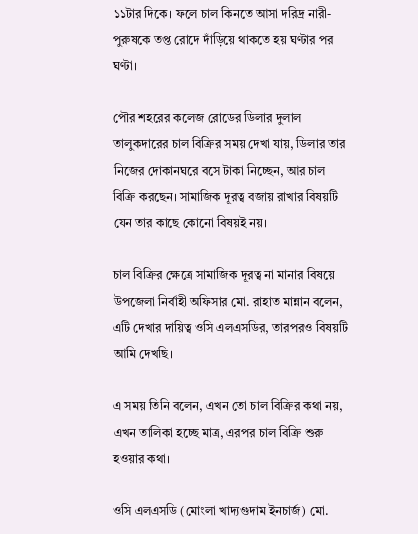১১টার দিকে। ফলে চাল কিনতে আসা দরিদ্র নারী-পুরুষকে তপ্ত রোদে দাঁড়িয়ে থাকতে হয় ঘণ্টার পর ঘণ্টা।

পৌর শহরের কলেজ রোডের ডিলার দুলাল তালুকদারের চাল বিক্রির সময় দেখা যায়, ডিলার তার নিজের দোকানঘরে বসে টাকা নিচ্ছেন, আর চাল বিক্রি করছেন। সামাজিক দূরত্ব বজায় রাখার বিষয়টি যেন তার কাছে কোনো বিষয়ই নয়।

চাল বিক্রির ক্ষেত্রে সামাজিক দূরত্ব না মানার বিষয়ে উপজেলা নির্বাহী অফিসার মো. রাহাত মান্নান বলেন, এটি দেখার দায়িত্ব ওসি এলএসডির, তারপরও বিষয়টি আমি দেখছি।

এ সময় তিনি বলেন, এখন তো চাল বিক্রির কথা নয়, এখন তালিকা হচ্ছে মাত্র, এরপর চাল বিক্রি শুরু হওয়ার কথা।

ওসি এলএসডি (মোংলা খাদ্যগুদাম ইনচার্জ) মো.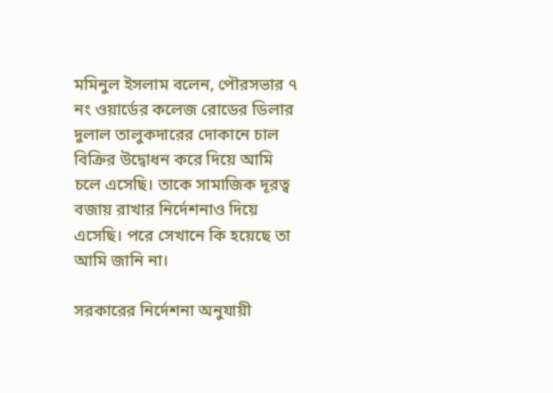মমিনুল ইসলাম বলেন, পৌরসভার ৭ নং ওয়ার্ডের কলেজ রোডের ডিলার দুলাল তালুকদারের দোকানে চাল বিক্রির উদ্বোধন করে দিয়ে আমি চলে এসেছি। তাকে সামাজিক দূরত্ব বজায় রাখার নির্দেশনাও দিয়ে এসেছি। পরে সেখানে কি হয়েছে তা আমি জানি না।

সরকারের নির্দেশনা অনুযায়ী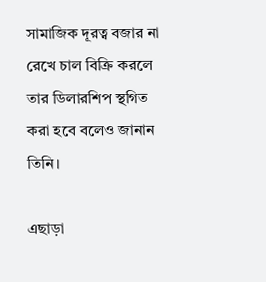সামাজিক দূরত্ব বজার না রেখে চাল বিক্রি করলে তার ডিলারশিপ স্থগিত করা হবে বলেও জানান তিনি।

এছাড়া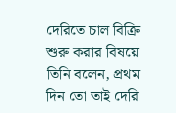দেরিতে চাল বিক্রি শুরু করার বিষয়ে তিনি বলেন, প্রথম দিন তো তাই দেরি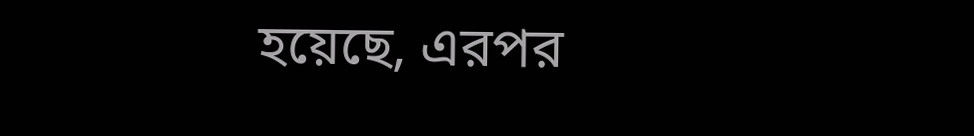হয়েছে, এরপর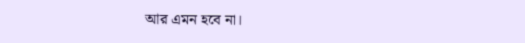আর এমন হবে না।